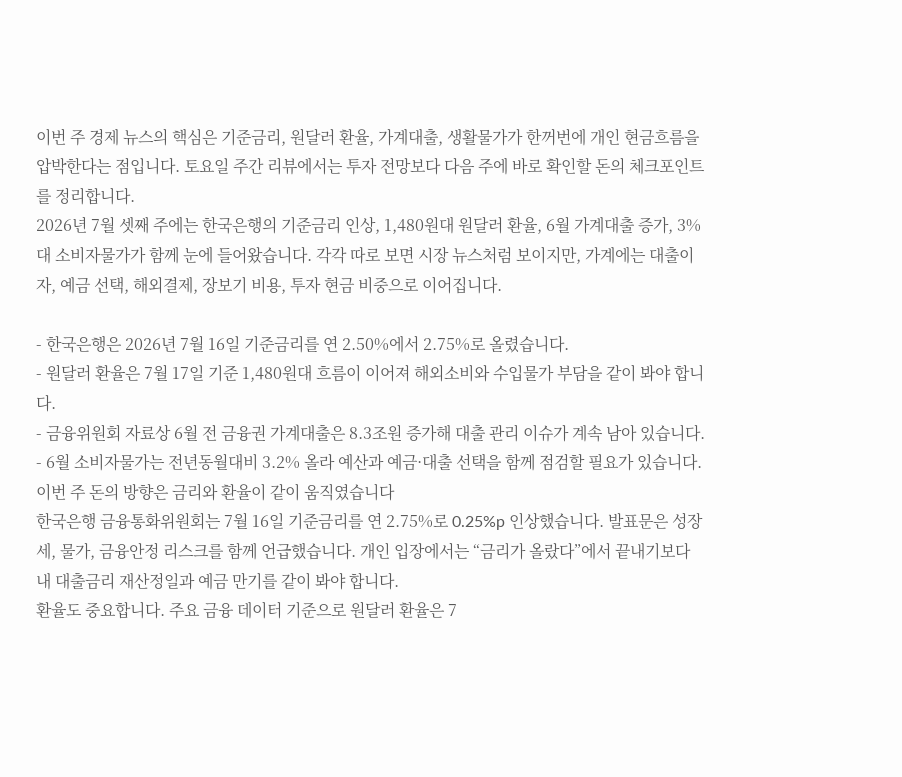이번 주 경제 뉴스의 핵심은 기준금리, 원달러 환율, 가계대출, 생활물가가 한꺼번에 개인 현금흐름을 압박한다는 점입니다. 토요일 주간 리뷰에서는 투자 전망보다 다음 주에 바로 확인할 돈의 체크포인트를 정리합니다.
2026년 7월 셋째 주에는 한국은행의 기준금리 인상, 1,480원대 원달러 환율, 6월 가계대출 증가, 3%대 소비자물가가 함께 눈에 들어왔습니다. 각각 따로 보면 시장 뉴스처럼 보이지만, 가계에는 대출이자, 예금 선택, 해외결제, 장보기 비용, 투자 현금 비중으로 이어집니다.

- 한국은행은 2026년 7월 16일 기준금리를 연 2.50%에서 2.75%로 올렸습니다.
- 원달러 환율은 7월 17일 기준 1,480원대 흐름이 이어져 해외소비와 수입물가 부담을 같이 봐야 합니다.
- 금융위원회 자료상 6월 전 금융권 가계대출은 8.3조원 증가해 대출 관리 이슈가 계속 남아 있습니다.
- 6월 소비자물가는 전년동월대비 3.2% 올라 예산과 예금·대출 선택을 함께 점검할 필요가 있습니다.
이번 주 돈의 방향은 금리와 환율이 같이 움직였습니다
한국은행 금융통화위원회는 7월 16일 기준금리를 연 2.75%로 0.25%p 인상했습니다. 발표문은 성장세, 물가, 금융안정 리스크를 함께 언급했습니다. 개인 입장에서는 “금리가 올랐다”에서 끝내기보다 내 대출금리 재산정일과 예금 만기를 같이 봐야 합니다.
환율도 중요합니다. 주요 금융 데이터 기준으로 원달러 환율은 7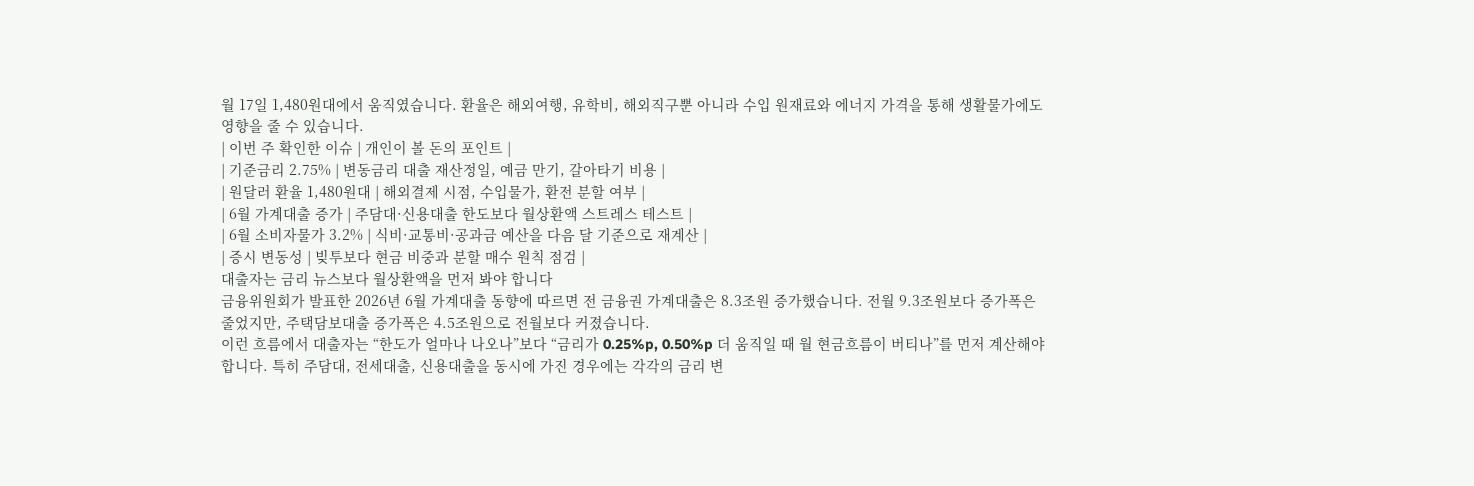월 17일 1,480원대에서 움직였습니다. 환율은 해외여행, 유학비, 해외직구뿐 아니라 수입 원재료와 에너지 가격을 통해 생활물가에도 영향을 줄 수 있습니다.
| 이번 주 확인한 이슈 | 개인이 볼 돈의 포인트 |
| 기준금리 2.75% | 변동금리 대출 재산정일, 예금 만기, 갈아타기 비용 |
| 원달러 환율 1,480원대 | 해외결제 시점, 수입물가, 환전 분할 여부 |
| 6월 가계대출 증가 | 주담대·신용대출 한도보다 월상환액 스트레스 테스트 |
| 6월 소비자물가 3.2% | 식비·교통비·공과금 예산을 다음 달 기준으로 재계산 |
| 증시 변동성 | 빚투보다 현금 비중과 분할 매수 원칙 점검 |
대출자는 금리 뉴스보다 월상환액을 먼저 봐야 합니다
금융위원회가 발표한 2026년 6월 가계대출 동향에 따르면 전 금융권 가계대출은 8.3조원 증가했습니다. 전월 9.3조원보다 증가폭은 줄었지만, 주택담보대출 증가폭은 4.5조원으로 전월보다 커졌습니다.
이런 흐름에서 대출자는 “한도가 얼마나 나오나”보다 “금리가 0.25%p, 0.50%p 더 움직일 때 월 현금흐름이 버티나”를 먼저 계산해야 합니다. 특히 주담대, 전세대출, 신용대출을 동시에 가진 경우에는 각각의 금리 변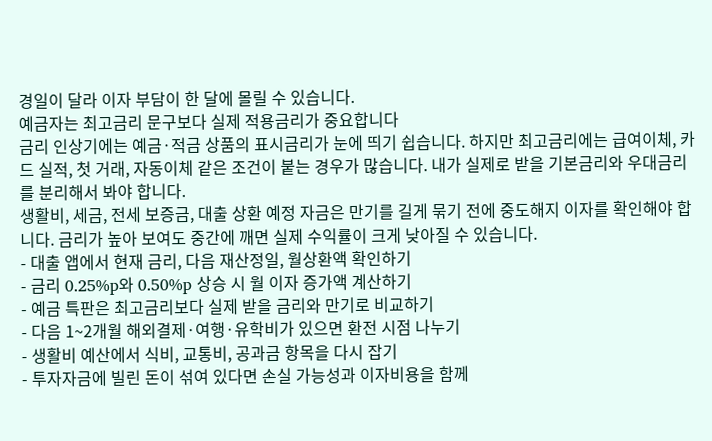경일이 달라 이자 부담이 한 달에 몰릴 수 있습니다.
예금자는 최고금리 문구보다 실제 적용금리가 중요합니다
금리 인상기에는 예금·적금 상품의 표시금리가 눈에 띄기 쉽습니다. 하지만 최고금리에는 급여이체, 카드 실적, 첫 거래, 자동이체 같은 조건이 붙는 경우가 많습니다. 내가 실제로 받을 기본금리와 우대금리를 분리해서 봐야 합니다.
생활비, 세금, 전세 보증금, 대출 상환 예정 자금은 만기를 길게 묶기 전에 중도해지 이자를 확인해야 합니다. 금리가 높아 보여도 중간에 깨면 실제 수익률이 크게 낮아질 수 있습니다.
- 대출 앱에서 현재 금리, 다음 재산정일, 월상환액 확인하기
- 금리 0.25%p와 0.50%p 상승 시 월 이자 증가액 계산하기
- 예금 특판은 최고금리보다 실제 받을 금리와 만기로 비교하기
- 다음 1~2개월 해외결제·여행·유학비가 있으면 환전 시점 나누기
- 생활비 예산에서 식비, 교통비, 공과금 항목을 다시 잡기
- 투자자금에 빌린 돈이 섞여 있다면 손실 가능성과 이자비용을 함께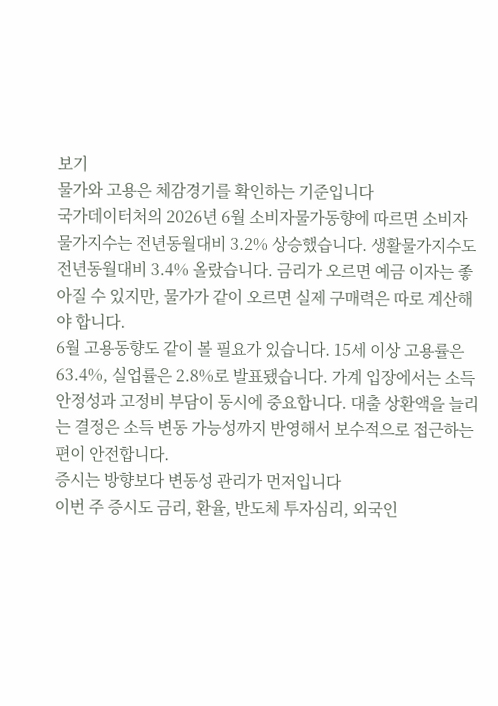보기
물가와 고용은 체감경기를 확인하는 기준입니다
국가데이터처의 2026년 6월 소비자물가동향에 따르면 소비자물가지수는 전년동월대비 3.2% 상승했습니다. 생활물가지수도 전년동월대비 3.4% 올랐습니다. 금리가 오르면 예금 이자는 좋아질 수 있지만, 물가가 같이 오르면 실제 구매력은 따로 계산해야 합니다.
6월 고용동향도 같이 볼 필요가 있습니다. 15세 이상 고용률은 63.4%, 실업률은 2.8%로 발표됐습니다. 가계 입장에서는 소득 안정성과 고정비 부담이 동시에 중요합니다. 대출 상환액을 늘리는 결정은 소득 변동 가능성까지 반영해서 보수적으로 접근하는 편이 안전합니다.
증시는 방향보다 변동성 관리가 먼저입니다
이번 주 증시도 금리, 환율, 반도체 투자심리, 외국인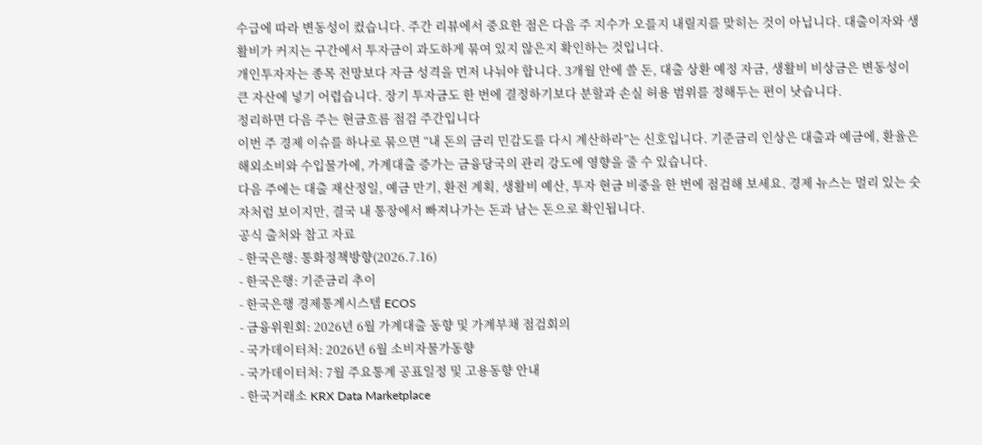수급에 따라 변동성이 컸습니다. 주간 리뷰에서 중요한 점은 다음 주 지수가 오를지 내릴지를 맞히는 것이 아닙니다. 대출이자와 생활비가 커지는 구간에서 투자금이 과도하게 묶여 있지 않은지 확인하는 것입니다.
개인투자자는 종목 전망보다 자금 성격을 먼저 나눠야 합니다. 3개월 안에 쓸 돈, 대출 상환 예정 자금, 생활비 비상금은 변동성이 큰 자산에 넣기 어렵습니다. 장기 투자금도 한 번에 결정하기보다 분할과 손실 허용 범위를 정해두는 편이 낫습니다.
정리하면 다음 주는 현금흐름 점검 주간입니다
이번 주 경제 이슈를 하나로 묶으면 “내 돈의 금리 민감도를 다시 계산하라”는 신호입니다. 기준금리 인상은 대출과 예금에, 환율은 해외소비와 수입물가에, 가계대출 증가는 금융당국의 관리 강도에 영향을 줄 수 있습니다.
다음 주에는 대출 재산정일, 예금 만기, 환전 계획, 생활비 예산, 투자 현금 비중을 한 번에 점검해 보세요. 경제 뉴스는 멀리 있는 숫자처럼 보이지만, 결국 내 통장에서 빠져나가는 돈과 남는 돈으로 확인됩니다.
공식 출처와 참고 자료
- 한국은행: 통화정책방향(2026.7.16)
- 한국은행: 기준금리 추이
- 한국은행 경제통계시스템 ECOS
- 금융위원회: 2026년 6월 가계대출 동향 및 가계부채 점검회의
- 국가데이터처: 2026년 6월 소비자물가동향
- 국가데이터처: 7월 주요통계 공표일정 및 고용동향 안내
- 한국거래소 KRX Data Marketplace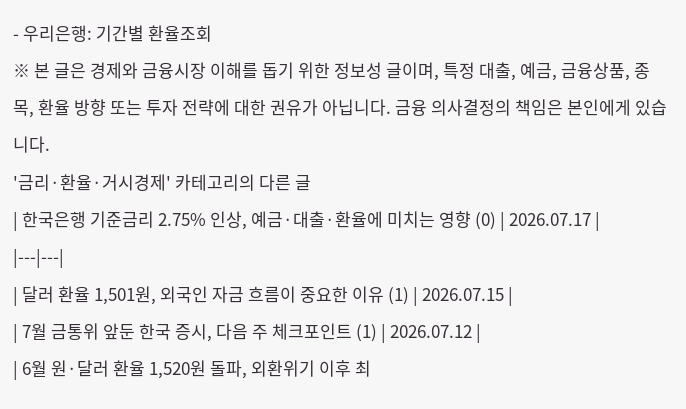- 우리은행: 기간별 환율조회
※ 본 글은 경제와 금융시장 이해를 돕기 위한 정보성 글이며, 특정 대출, 예금, 금융상품, 종목, 환율 방향 또는 투자 전략에 대한 권유가 아닙니다. 금융 의사결정의 책임은 본인에게 있습니다.
'금리·환율·거시경제' 카테고리의 다른 글
| 한국은행 기준금리 2.75% 인상, 예금·대출·환율에 미치는 영향 (0) | 2026.07.17 |
|---|---|
| 달러 환율 1,501원, 외국인 자금 흐름이 중요한 이유 (1) | 2026.07.15 |
| 7월 금통위 앞둔 한국 증시, 다음 주 체크포인트 (1) | 2026.07.12 |
| 6월 원·달러 환율 1,520원 돌파, 외환위기 이후 최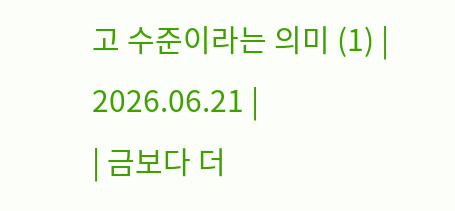고 수준이라는 의미 (1) | 2026.06.21 |
| 금보다 더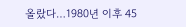올랐다…1980년 이후 45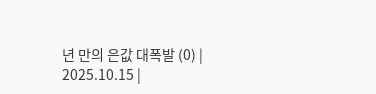년 만의 은값 대폭발 (0) | 2025.10.15 |